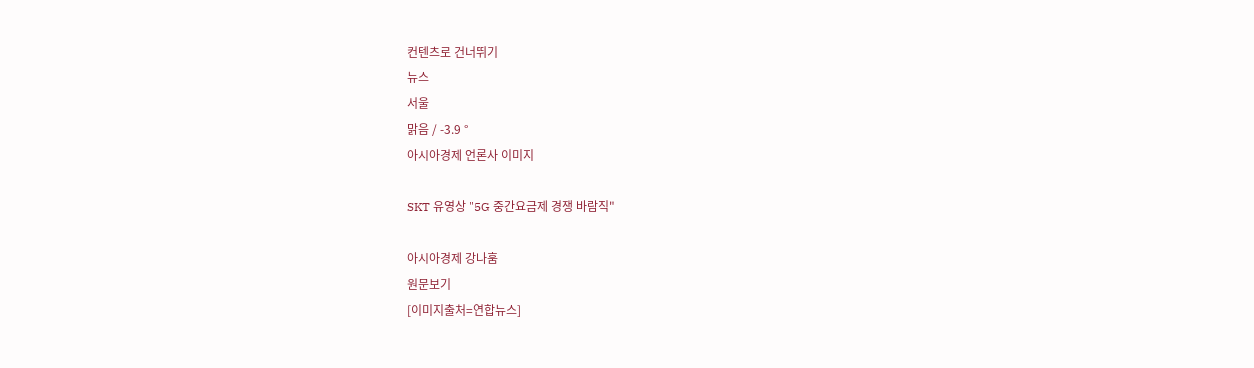컨텐츠로 건너뛰기
뉴스
서울
맑음 / -3.9 °
아시아경제 언론사 이미지

SKT 유영상 "5G 중간요금제 경쟁 바람직"

아시아경제 강나훔
원문보기
[이미지출처=연합뉴스]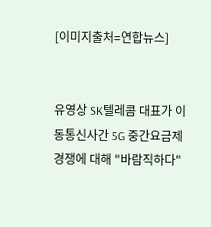[이미지출처=연합뉴스]


유영상 SK텔레콤 대표가 이동통신사간 5G 중간요금제 경쟁에 대해 "바람직하다"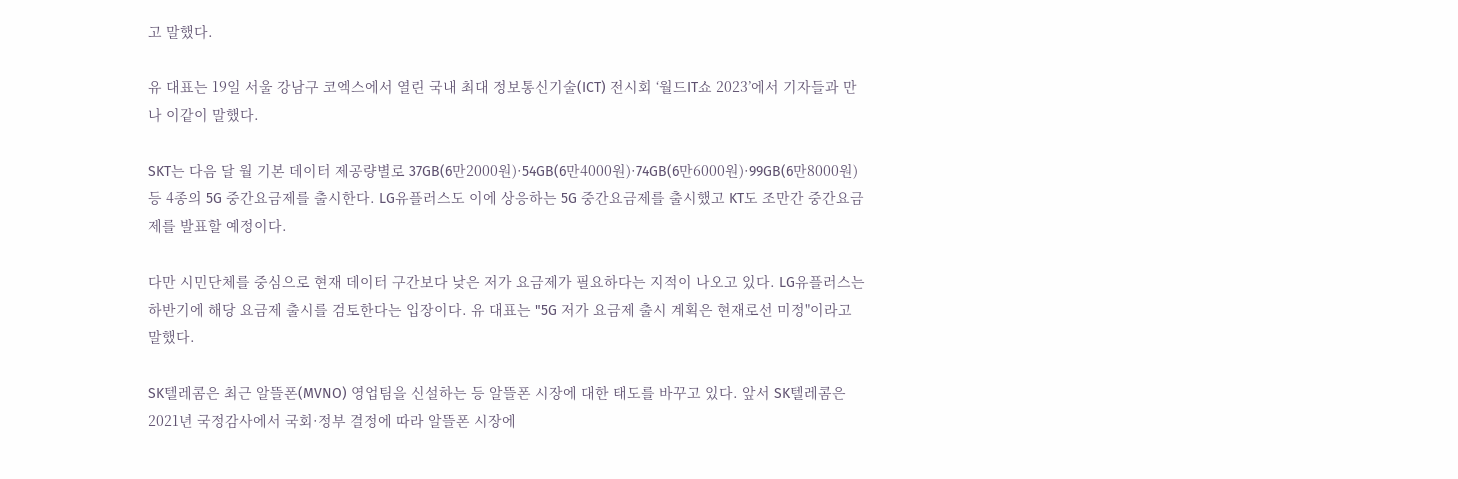고 말했다.

유 대표는 19일 서울 강남구 코엑스에서 열린 국내 최대 정보통신기술(ICT) 전시회 ‘월드IT쇼 2023’에서 기자들과 만나 이같이 말했다.

SKT는 다음 달 월 기본 데이터 제공량별로 37GB(6만2000원)·54GB(6만4000원)·74GB(6만6000원)·99GB(6만8000원) 등 4종의 5G 중간요금제를 출시한다. LG유플러스도 이에 상응하는 5G 중간요금제를 출시했고 KT도 조만간 중간요금제를 발표할 예정이다.

다만 시민단체를 중심으로 현재 데이터 구간보다 낮은 저가 요금제가 필요하다는 지적이 나오고 있다. LG유플러스는 하반기에 해당 요금제 출시를 검토한다는 입장이다. 유 대표는 "5G 저가 요금제 출시 계획은 현재로선 미정"이라고 말했다.

SK텔레콤은 최근 알뜰폰(MVNO) 영업팀을 신설하는 등 알뜰폰 시장에 대한 태도를 바꾸고 있다. 앞서 SK텔레콤은 2021년 국정감사에서 국회·정부 결정에 따라 알뜰폰 시장에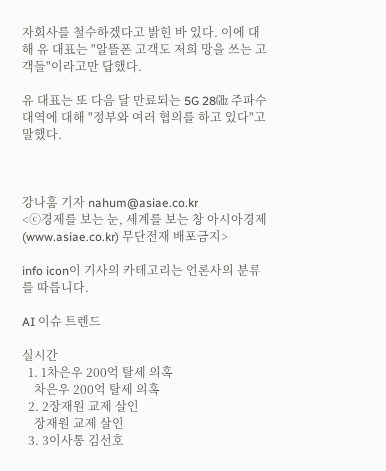자회사를 철수하겠다고 밝힌 바 있다. 이에 대해 유 대표는 "알뜰폰 고객도 저희 망을 쓰는 고객들"이라고만 답했다.

유 대표는 또 다음 달 만료되는 5G 28㎓ 주파수 대역에 대해 "정부와 여러 협의를 하고 있다"고 말했다.



강나훔 기자 nahum@asiae.co.kr
<ⓒ경제를 보는 눈, 세계를 보는 창 아시아경제(www.asiae.co.kr) 무단전재 배포금지>

info icon이 기사의 카테고리는 언론사의 분류를 따릅니다.

AI 이슈 트렌드

실시간
  1. 1차은우 200억 탈세 의혹
    차은우 200억 탈세 의혹
  2. 2장재원 교제 살인
    장재원 교제 살인
  3. 3이사통 김선호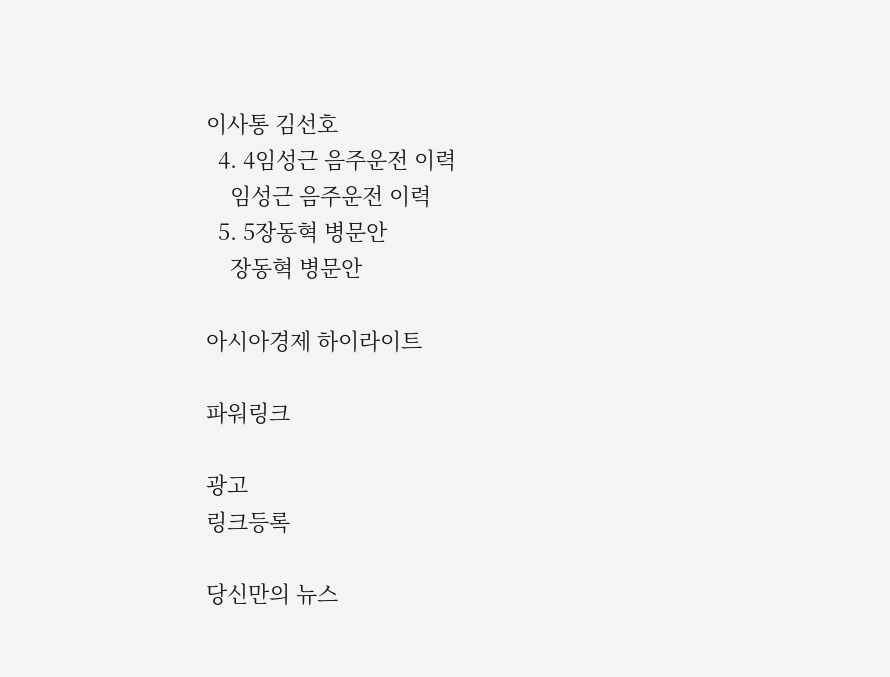이사통 김선호
  4. 4임성근 음주운전 이력
    임성근 음주운전 이력
  5. 5장동혁 병문안
    장동혁 병문안

아시아경제 하이라이트

파워링크

광고
링크등록

당신만의 뉴스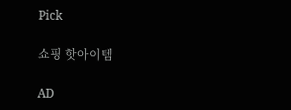Pick

쇼핑 핫아이템

AD